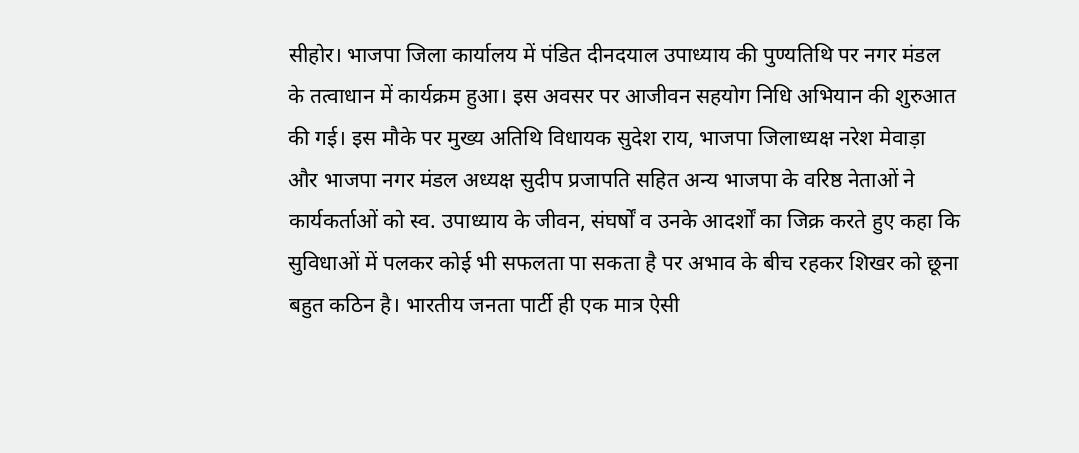सीहोर। भाजपा जिला कार्यालय में पंडित दीनदयाल उपाध्याय की पुण्यतिथि पर नगर मंडल के तत्वाधान में कार्यक्रम हुआ। इस अवसर पर आजीवन सहयोग निधि अभियान की शुरुआत की गई। इस मौके पर मुख्य अतिथि विधायक सुदेश राय, भाजपा जिलाध्यक्ष नरेश मेवाड़ा और भाजपा नगर मंडल अध्यक्ष सुदीप प्रजापति सहित अन्य भाजपा के वरिष्ठ नेताओं ने कार्यकर्ताओं को स्व. उपाध्याय के जीवन, संघर्षों व उनके आदर्शों का जिक्र करते हुए कहा कि सुविधाओं में पलकर कोई भी सफलता पा सकता है पर अभाव के बीच रहकर शिखर को छूना बहुत कठिन है। भारतीय जनता पार्टी ही एक मात्र ऐसी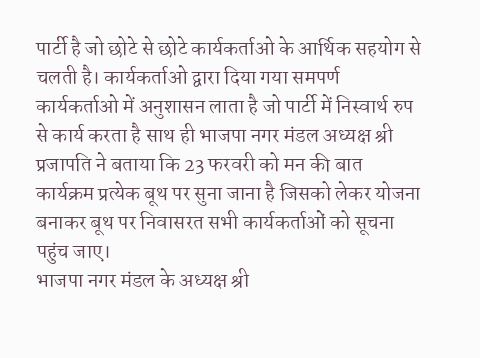पार्टी है जो छोटे से छोटे कार्यकर्ताओ के आर्थिक सहयोग से चलती है। कार्यकर्ताओ द्वारा दिया गया समपर्ण कार्यकर्ताओ में अनुशासन लाता है जो पार्टी में निस्वार्थ रुप से कार्य करता है साथ ही भाजपा नगर मंडल अध्यक्ष श्री प्रजापति ने बताया कि 23 फरवरी को मन की बात कार्यक्रम प्रत्येक बूथ पर सुना जाना है जिसको लेकर योजना बनाकर बूथ पर निवासरत सभी कार्यकर्ताओं को सूचना पहुंच जाए।
भाजपा नगर मंडल के अध्यक्ष श्री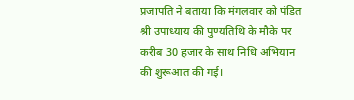प्रजापति ने बताया कि मंगलवार को पंडित श्री उपाध्याय की पुण्यतिथि के मौके पर करीब 30 हजार के साथ निधि अभियान की शुरूआत की गई।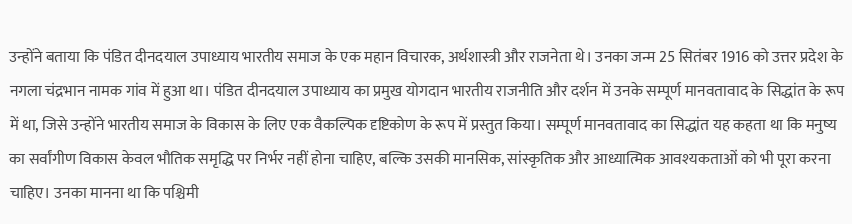उन्होंने बताया कि पंडित दीनदयाल उपाध्याय भारतीय समाज के एक महान विचारक, अर्थशास्त्री और राजनेता थे। उनका जन्म 25 सितंबर 1916 को उत्तर प्रदेश के नगला चंद्रभान नामक गांव में हुआ था। पंडित दीनदयाल उपाध्याय का प्रमुख योगदान भारतीय राजनीति और दर्शन में उनके सम्पूर्ण मानवतावाद के सिद्धांत के रूप में था, जिसे उन्होंने भारतीय समाज के विकास के लिए एक वैकल्पिक दृष्टिकोण के रूप में प्रस्तुत किया। सम्पूर्ण मानवतावाद का सिद्धांत यह कहता था कि मनुष्य का सर्वांगीण विकास केवल भौतिक समृद्धि पर निर्भर नहीं होना चाहिए, बल्कि उसकी मानसिक, सांस्कृतिक और आध्यात्मिक आवश्यकताओं को भी पूरा करना चाहिए। उनका मानना था कि पश्चिमी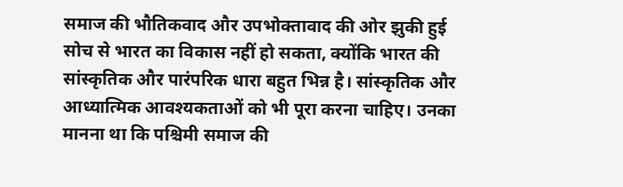समाज की भौतिकवाद और उपभोक्तावाद की ओर झुकी हुई सोच से भारत का विकास नहीं हो सकता, क्योंकि भारत की सांस्कृतिक और पारंपरिक धारा बहुत भिन्न है। सांस्कृतिक और आध्यात्मिक आवश्यकताओं को भी पूरा करना चाहिए। उनका मानना था कि पश्चिमी समाज की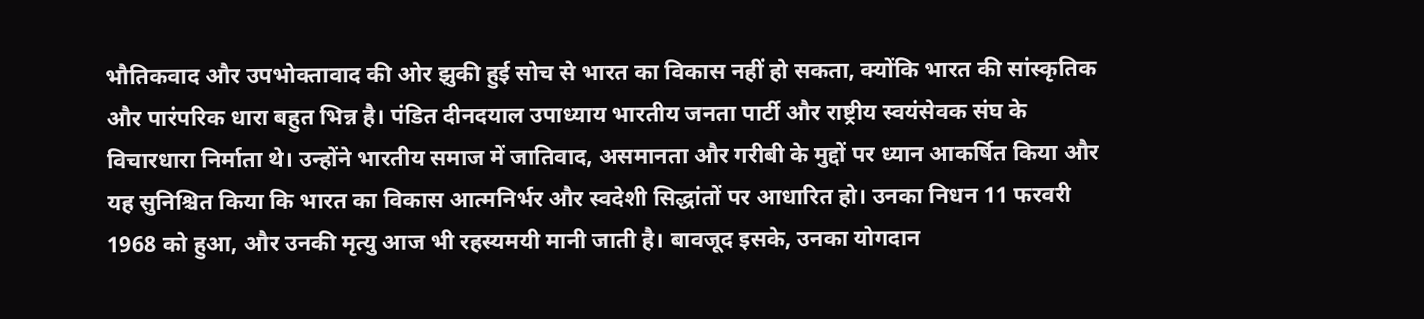भौतिकवाद और उपभोक्तावाद की ओर झुकी हुई सोच से भारत का विकास नहीं हो सकता, क्योंकि भारत की सांस्कृतिक और पारंपरिक धारा बहुत भिन्न है। पंडित दीनदयाल उपाध्याय भारतीय जनता पार्टी और राष्ट्रीय स्वयंसेवक संघ के विचारधारा निर्माता थे। उन्होंने भारतीय समाज में जातिवाद, असमानता और गरीबी के मुद्दों पर ध्यान आकर्षित किया और यह सुनिश्चित किया कि भारत का विकास आत्मनिर्भर और स्वदेशी सिद्धांतों पर आधारित हो। उनका निधन 11 फरवरी 1968 को हुआ, और उनकी मृत्यु आज भी रहस्यमयी मानी जाती है। बावजूद इसके, उनका योगदान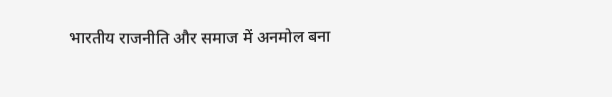भारतीय राजनीति और समाज में अनमोल बना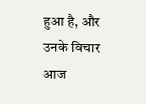हुआ है, और उनके विचार आज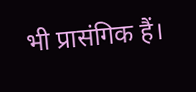भी प्रासंगिक हैं।